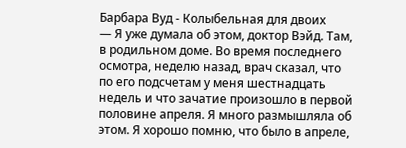Барбара Вуд - Колыбельная для двоих
— Я уже думала об этом, доктор Вэйд. Там, в родильном доме. Во время последнего осмотра, неделю назад, врач сказал, что по его подсчетам у меня шестнадцать недель и что зачатие произошло в первой половине апреля. Я много размышляла об этом. Я хорошо помню, что было в апреле,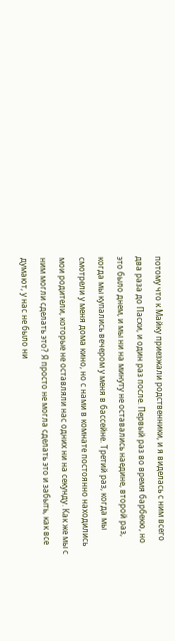потому что к Майку приезжали родственники, и я виделась с ним всего два раза до Пасхи, и один раз после. Первый раз во время барбекю, но это было днем, и мы ни на минуту не оставались наедине, второй раз, когда мы купались вечером у меня в бассейне. Третий раз, когда мы смотрели у меня дома кино, но с нами в комнате постоянно находились мои родители, которые не оставляли нас одних ни на секунду. Как же мы с ним могли сделать это? Я просто не могла сделать это и забыть, как все думают, у нас не было ни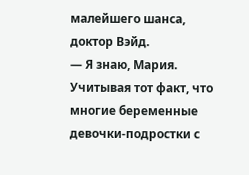малейшего шанса, доктор Вэйд.
— Я знаю, Мария. Учитывая тот факт, что многие беременные девочки-подростки с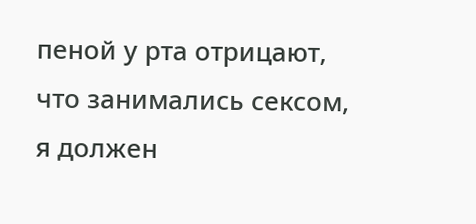пеной у рта отрицают, что занимались сексом, я должен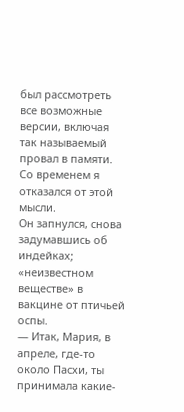был рассмотреть все возможные версии, включая так называемый провал в памяти. Со временем я отказался от этой мысли.
Он запнулся, снова задумавшись об индейках; «неизвестном веществе» в вакцине от птичьей оспы.
— Итак, Мария, в апреле, где-то около Пасхи, ты принимала какие-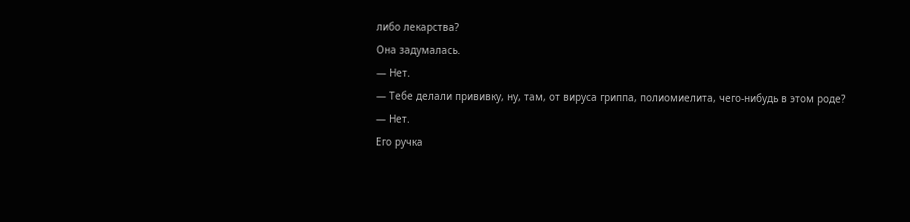либо лекарства?
Она задумалась.
— Нет.
— Тебе делали прививку, ну, там, от вируса гриппа, полиомиелита, чего-нибудь в этом роде?
— Нет.
Его ручка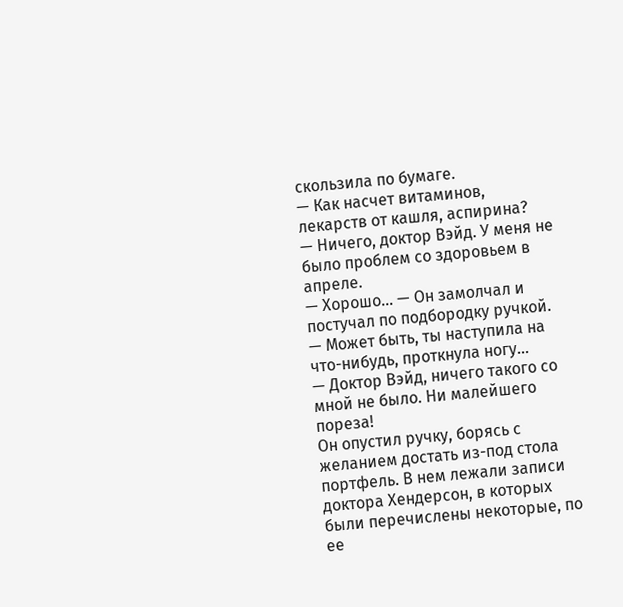скользила по бумаге.
— Как насчет витаминов, лекарств от кашля, аспирина?
— Ничего, доктор Вэйд. У меня не было проблем со здоровьем в апреле.
— Хорошо… — Он замолчал и постучал по подбородку ручкой. — Может быть, ты наступила на что-нибудь, проткнула ногу…
— Доктор Вэйд, ничего такого со мной не было. Ни малейшего пореза!
Он опустил ручку, борясь с желанием достать из-под стола портфель. В нем лежали записи доктора Хендерсон, в которых были перечислены некоторые, по ее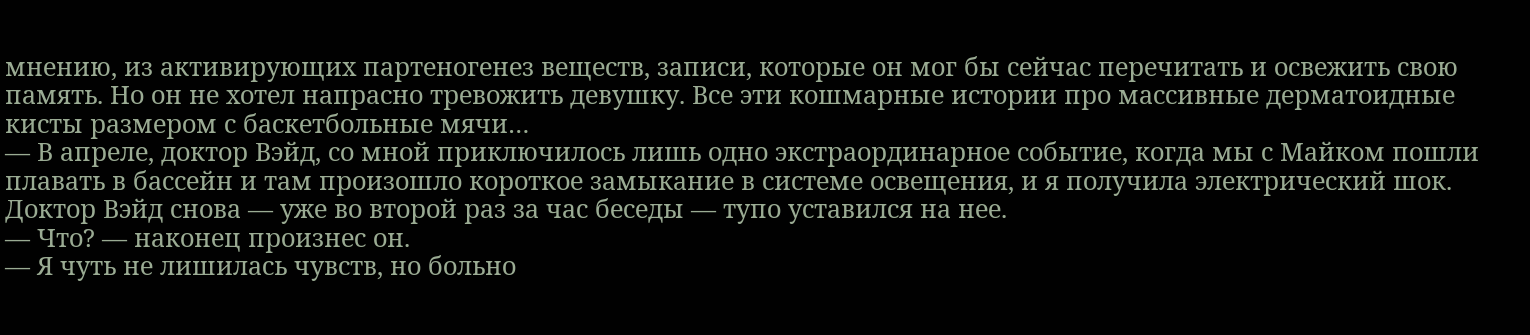мнению, из активирующих партеногенез веществ, записи, которые он мог бы сейчас перечитать и освежить свою память. Но он не хотел напрасно тревожить девушку. Все эти кошмарные истории про массивные дерматоидные кисты размером с баскетбольные мячи…
— В апреле, доктор Вэйд, со мной приключилось лишь одно экстраординарное событие, когда мы с Майком пошли плавать в бассейн и там произошло короткое замыкание в системе освещения, и я получила электрический шок.
Доктор Вэйд снова — уже во второй раз за час беседы — тупо уставился на нее.
— Что? — наконец произнес он.
— Я чуть не лишилась чувств, но больно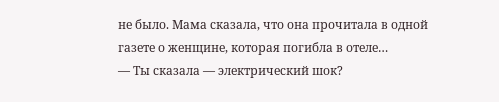не было. Мама сказала, что она прочитала в одной газете о женщине, которая погибла в отеле…
— Ты сказала — электрический шок?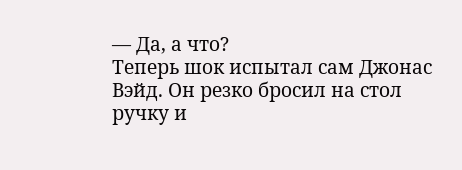— Да, а что?
Теперь шок испытал сам Джонас Вэйд. Он резко бросил на стол ручку и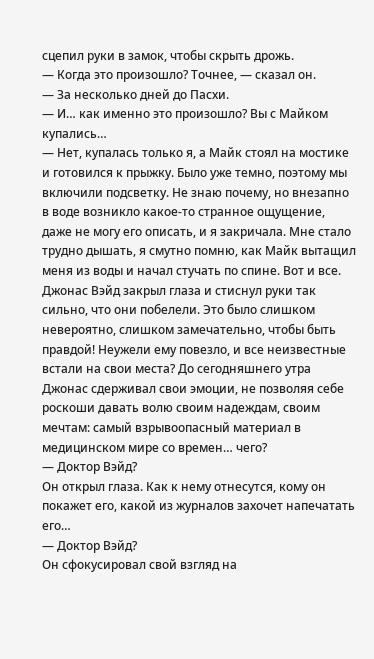сцепил руки в замок, чтобы скрыть дрожь.
— Когда это произошло? Точнее, — сказал он.
— За несколько дней до Пасхи.
— И… как именно это произошло? Вы с Майком купались…
— Нет, купалась только я, а Майк стоял на мостике и готовился к прыжку. Было уже темно, поэтому мы включили подсветку. Не знаю почему, но внезапно в воде возникло какое-то странное ощущение, даже не могу его описать, и я закричала. Мне стало трудно дышать, я смутно помню, как Майк вытащил меня из воды и начал стучать по спине. Вот и все.
Джонас Вэйд закрыл глаза и стиснул руки так сильно, что они побелели. Это было слишком невероятно, слишком замечательно, чтобы быть правдой! Неужели ему повезло, и все неизвестные встали на свои места? До сегодняшнего утра Джонас сдерживал свои эмоции, не позволяя себе роскоши давать волю своим надеждам, своим мечтам: самый взрывоопасный материал в медицинском мире со времен… чего?
— Доктор Вэйд?
Он открыл глаза. Как к нему отнесутся, кому он покажет его, какой из журналов захочет напечатать его…
— Доктор Вэйд?
Он сфокусировал свой взгляд на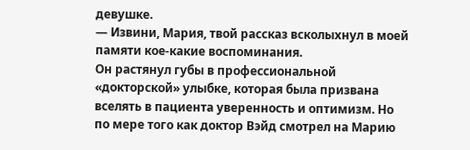девушке.
— Извини, Мария, твой рассказ всколыхнул в моей памяти кое-какие воспоминания.
Он растянул губы в профессиональной «докторской» улыбке, которая была призвана вселять в пациента уверенность и оптимизм. Но по мере того как доктор Вэйд смотрел на Марию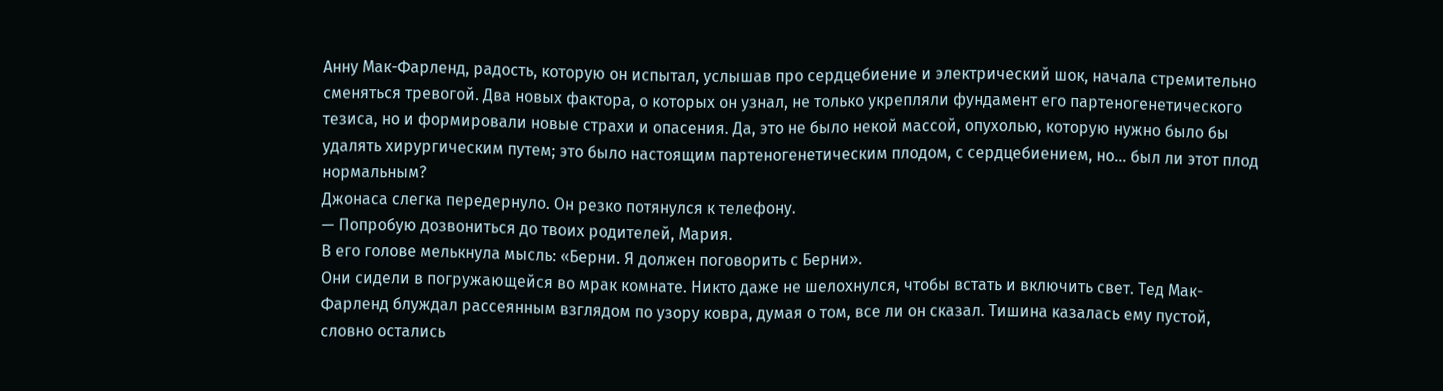Анну Мак-Фарленд, радость, которую он испытал, услышав про сердцебиение и электрический шок, начала стремительно сменяться тревогой. Два новых фактора, о которых он узнал, не только укрепляли фундамент его партеногенетического тезиса, но и формировали новые страхи и опасения. Да, это не было некой массой, опухолью, которую нужно было бы удалять хирургическим путем; это было настоящим партеногенетическим плодом, с сердцебиением, но… был ли этот плод нормальным?
Джонаса слегка передернуло. Он резко потянулся к телефону.
— Попробую дозвониться до твоих родителей, Мария.
В его голове мелькнула мысль: «Берни. Я должен поговорить с Берни».
Они сидели в погружающейся во мрак комнате. Никто даже не шелохнулся, чтобы встать и включить свет. Тед Мак-Фарленд блуждал рассеянным взглядом по узору ковра, думая о том, все ли он сказал. Тишина казалась ему пустой, словно остались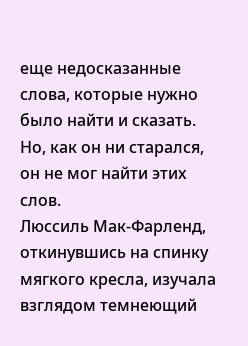еще недосказанные слова, которые нужно было найти и сказать. Но, как он ни старался, он не мог найти этих слов.
Люссиль Мак-Фарленд, откинувшись на спинку мягкого кресла, изучала взглядом темнеющий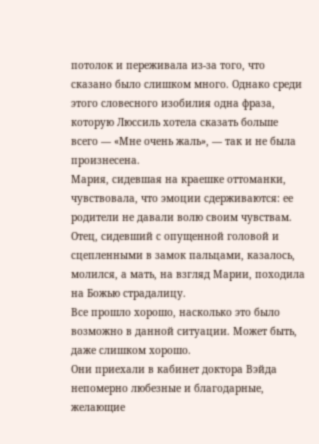потолок и переживала из-за того, что сказано было слишком много. Однако среди этого словесного изобилия одна фраза, которую Люссиль хотела сказать больше всего — «Мне очень жаль», — так и не была произнесена.
Мария, сидевшая на краешке оттоманки, чувствовала, что эмоции сдерживаются: ее родители не давали волю своим чувствам. Отец, сидевший с опущенной головой и сцепленными в замок пальцами, казалось, молился, а мать, на взгляд Марии, походила на Божью страдалицу.
Все прошло хорошо, насколько это было возможно в данной ситуации. Может быть, даже слишком хорошо.
Они приехали в кабинет доктора Вэйда непомерно любезные и благодарные, желающие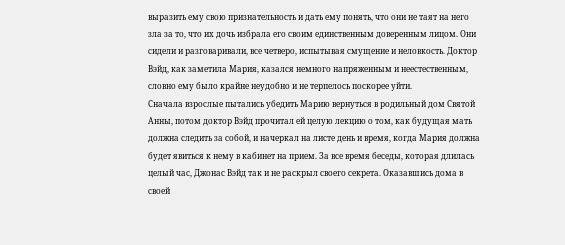выразить ему свою признательность и дать ему понять, что они не таят на него зла за то, что их дочь избрала его своим единственным доверенным лицом. Они сидели и разговаривали, все четверо, испытывая смущение и неловкость. Доктор Вэйд, как заметила Мария, казался немного напряженным и неестественным, словно ему было крайне неудобно и не терпелось поскорее уйти.
Сначала взрослые пытались убедить Марию вернуться в родильный дом Святой Анны, потом доктор Вэйд прочитал ей целую лекцию о том, как будущая мать должна следить за собой, и начеркал на листе день и время, когда Мария должна будет явиться к нему в кабинет на прием. За все время беседы, которая длилась целый час, Джонас Вэйд так и не раскрыл своего секрета. Оказавшись дома в своей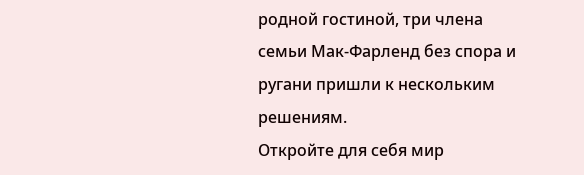родной гостиной, три члена семьи Мак-Фарленд без спора и ругани пришли к нескольким решениям.
Откройте для себя мир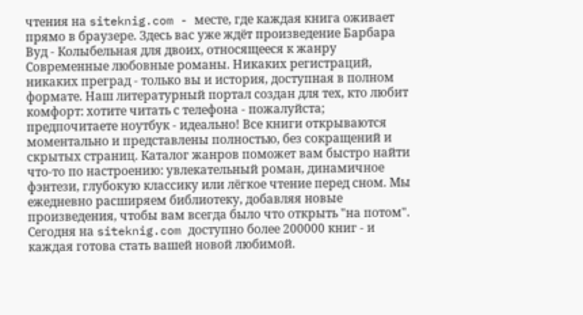чтения на siteknig.com - месте, где каждая книга оживает прямо в браузере. Здесь вас уже ждёт произведение Барбара Вуд - Колыбельная для двоих, относящееся к жанру Современные любовные романы. Никаких регистраций, никаких преград - только вы и история, доступная в полном формате. Наш литературный портал создан для тех, кто любит комфорт: хотите читать с телефона - пожалуйста; предпочитаете ноутбук - идеально! Все книги открываются моментально и представлены полностью, без сокращений и скрытых страниц. Каталог жанров поможет вам быстро найти что-то по настроению: увлекательный роман, динамичное фэнтези, глубокую классику или лёгкое чтение перед сном. Мы ежедневно расширяем библиотеку, добавляя новые произведения, чтобы вам всегда было что открыть "на потом". Сегодня на siteknig.com доступно более 200000 книг - и каждая готова стать вашей новой любимой.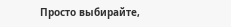Просто выбирайте,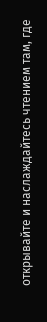открывайте и наслаждайтесь чтением там, где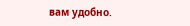вам удобно.